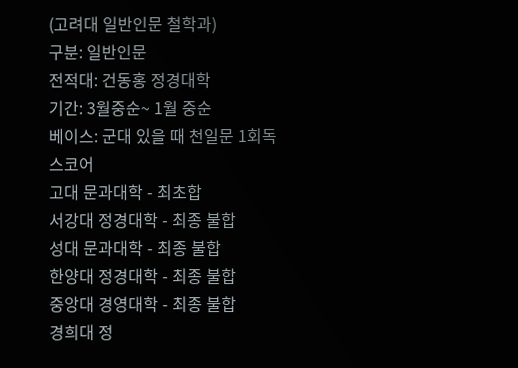(고려대 일반인문 철학과)
구분: 일반인문
전적대: 건동홍 정경대학
기간: 3월중순~ 1월 중순
베이스: 군대 있을 때 천일문 1회독
스코어
고대 문과대학 - 최초합
서강대 정경대학 - 최종 불합
성대 문과대학 - 최종 불합
한양대 정경대학 - 최종 불합
중앙대 경영대학 - 최종 불합
경희대 정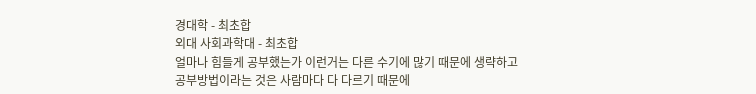경대학 - 최초합
외대 사회과학대 - 최초합
얼마나 힘들게 공부했는가 이런거는 다른 수기에 많기 때문에 생략하고
공부방법이라는 것은 사람마다 다 다르기 때문에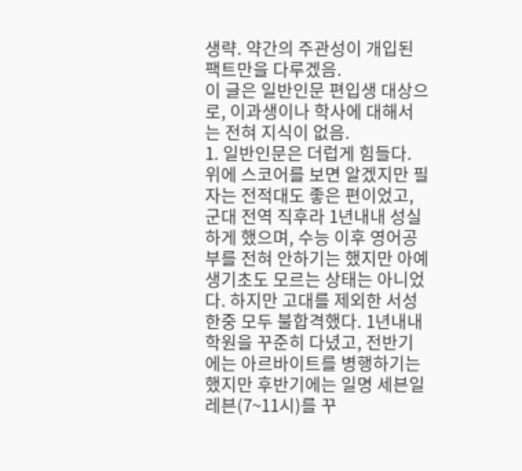생략. 약간의 주관성이 개입된 팩트만을 다루겠음.
이 글은 일반인문 편입생 대상으로, 이과생이나 학사에 대해서는 전혀 지식이 없음.
1. 일반인문은 더럽게 힘들다.
위에 스코어를 보면 알겠지만 필자는 전적대도 좋은 편이었고, 군대 전역 직후라 1년내내 성실하게 했으며, 수능 이후 영어공부를 전혀 안하기는 했지만 아예 생기초도 모르는 상태는 아니었다. 하지만 고대를 제외한 서성한중 모두 불합격했다. 1년내내 학원을 꾸준히 다녔고, 전반기에는 아르바이트를 병행하기는 했지만 후반기에는 일명 세븐일레븐(7~11시)를 꾸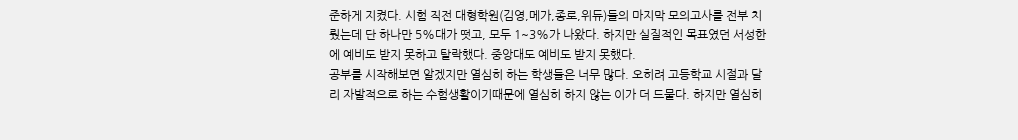준하게 지켰다. 시험 직전 대형학원(김영,메가,종로,위듀)들의 마지막 모의고사를 전부 치뤘는데 단 하나만 5%대가 떳고, 모두 1~3%가 나왔다. 하지만 실질적인 목표였던 서성한에 예비도 받지 못하고 탈락했다. 중앙대도 예비도 받지 못했다.
공부를 시작해보면 알겠지만 열심히 하는 학생들은 너무 많다. 오히려 고등학교 시절과 달리 자발적으로 하는 수험생활이기때문에 열심히 하지 않는 이가 더 드물다. 하지만 열심히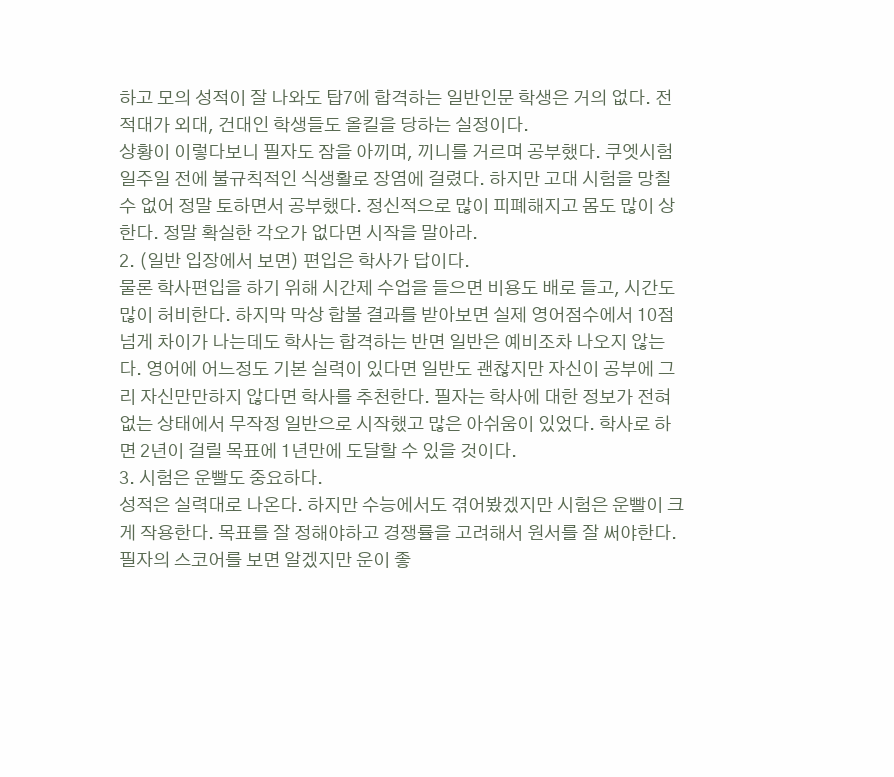하고 모의 성적이 잘 나와도 탑7에 합격하는 일반인문 학생은 거의 없다. 전적대가 외대, 건대인 학생들도 올킬을 당하는 실정이다.
상황이 이렇다보니 필자도 잠을 아끼며, 끼니를 거르며 공부했다. 쿠엣시험 일주일 전에 불규칙적인 식생활로 장염에 걸렸다. 하지만 고대 시험을 망칠 수 없어 정말 토하면서 공부했다. 정신적으로 많이 피폐해지고 몸도 많이 상한다. 정말 확실한 각오가 없다면 시작을 말아라.
2. (일반 입장에서 보면) 편입은 학사가 답이다.
물론 학사편입을 하기 위해 시간제 수업을 들으면 비용도 배로 들고, 시간도 많이 허비한다. 하지막 막상 합불 결과를 받아보면 실제 영어점수에서 10점 넘게 차이가 나는데도 학사는 합격하는 반면 일반은 예비조차 나오지 않는다. 영어에 어느정도 기본 실력이 있다면 일반도 괜찮지만 자신이 공부에 그리 자신만만하지 않다면 학사를 추천한다. 필자는 학사에 대한 정보가 전혀 없는 상태에서 무작정 일반으로 시작했고 많은 아쉬움이 있었다. 학사로 하면 2년이 걸릴 목표에 1년만에 도달할 수 있을 것이다.
3. 시험은 운빨도 중요하다.
성적은 실력대로 나온다. 하지만 수능에서도 겪어봤겠지만 시험은 운빨이 크게 작용한다. 목표를 잘 정해야하고 경쟁률을 고려해서 원서를 잘 써야한다. 필자의 스코어를 보면 알겠지만 운이 좋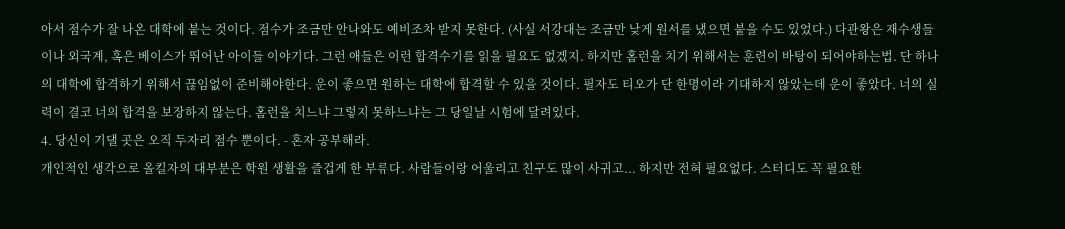아서 점수가 잘 나온 대학에 붙는 것이다. 점수가 조금만 안나와도 예비조차 받지 못한다. (사실 서강대는 조금만 낮게 원서를 냈으면 붙을 수도 있었다.) 다관왕은 재수생들이나 외국계, 혹은 베이스가 뛰어난 아이들 이야기다. 그런 애들은 이런 합격수기를 읽을 필요도 없겠지. 하지만 홈런을 치기 위해서는 훈련이 바탕이 되어야하는법. 단 하나의 대학에 합격하기 위해서 끊임없이 준비해야한다. 운이 좋으면 원하는 대학에 합격할 수 있을 것이다. 필자도 티오가 단 한명이라 기대하지 않았는데 운이 좋았다. 너의 실력이 결코 너의 합격을 보장하지 않는다. 홈런을 치느냐 그렇지 못하느냐는 그 당일날 시험에 달려있다.
4. 당신이 기댈 곳은 오직 두자리 점수 뿐이다. - 혼자 공부해라.
개인적인 생각으로 올킬자의 대부분은 학원 생활을 즐겁게 한 부류다. 사람들이랑 어울리고 친구도 많이 사귀고... 하지만 전혀 필요없다. 스터디도 꼭 필요한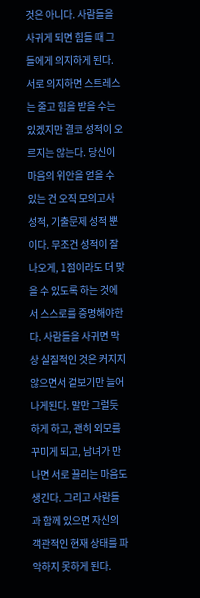것은 아니다. 사람들을 사귀게 되면 힘들 때 그들에게 의지하게 된다. 서로 의지하면 스트레스는 줄고 힘을 받을 수는 있겠지만 결코 성적이 오르지는 않는다. 당신이 마음의 위안을 얻을 수 있는 건 오직 모의고사 성적, 기출문제 성적 뿐이다. 무조건 성적이 잘 나오게, 1점이라도 더 맞을 수 있도록 하는 것에서 스스로를 증명해야한다. 사람들을 사귀면 막상 실질적인 것은 커지지 않으면서 겉보기만 늘어나게된다. 말만 그럴듯하게 하고, 괜히 외모를 꾸미게 되고, 남녀가 만나면 서로 끌리는 마음도 생긴다. 그리고 사람들과 함께 있으면 자신의 객관적인 현재 상태를 파악하지 못하게 된다.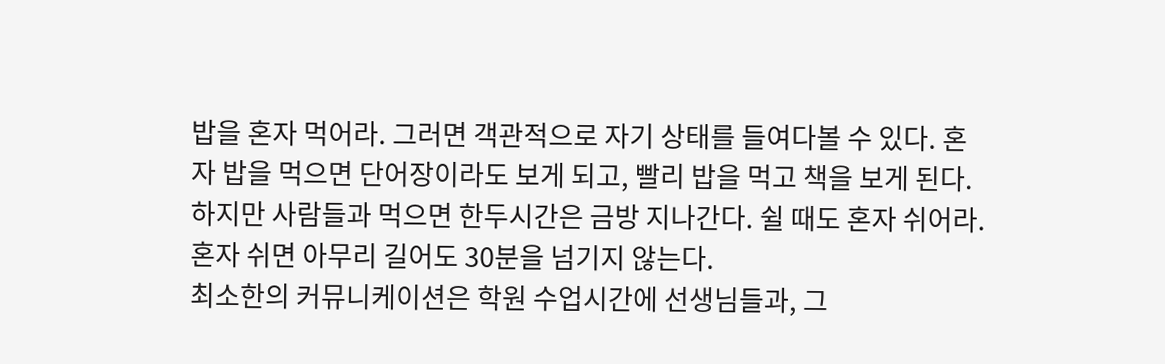밥을 혼자 먹어라. 그러면 객관적으로 자기 상태를 들여다볼 수 있다. 혼자 밥을 먹으면 단어장이라도 보게 되고, 빨리 밥을 먹고 책을 보게 된다. 하지만 사람들과 먹으면 한두시간은 금방 지나간다. 쉴 때도 혼자 쉬어라. 혼자 쉬면 아무리 길어도 30분을 넘기지 않는다.
최소한의 커뮤니케이션은 학원 수업시간에 선생님들과, 그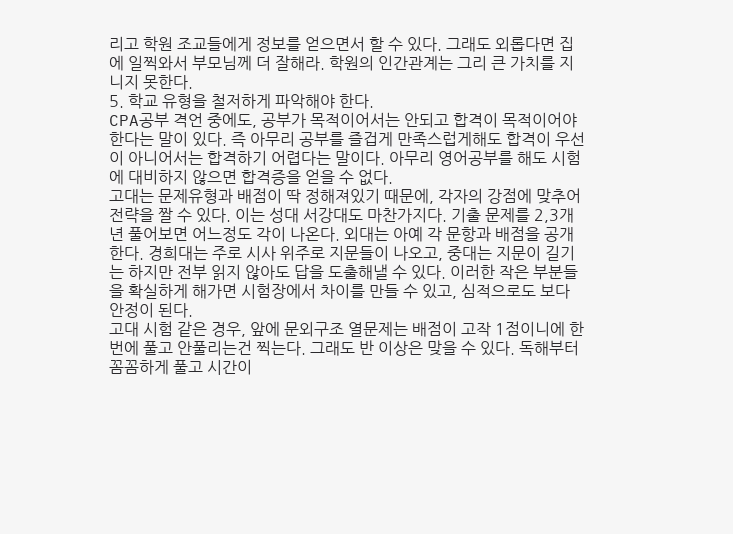리고 학원 조교들에게 정보를 얻으면서 할 수 있다. 그래도 외롭다면 집에 일찍와서 부모님께 더 잘해라. 학원의 인간관계는 그리 큰 가치를 지니지 못한다.
5. 학교 유형을 철저하게 파악해야 한다.
CPA공부 격언 중에도, 공부가 목적이어서는 안되고 합격이 목적이어야 한다는 말이 있다. 즉 아무리 공부를 즐겁게 만족스럽게해도 합격이 우선이 아니어서는 합격하기 어렵다는 말이다. 아무리 영어공부를 해도 시험에 대비하지 않으면 합격증을 얻을 수 없다.
고대는 문제유형과 배점이 딱 정해져있기 때문에, 각자의 강점에 맞추어 전략을 짤 수 있다. 이는 성대 서강대도 마찬가지다. 기출 문제를 2,3개년 풀어보면 어느정도 각이 나온다. 외대는 아예 각 문항과 배점을 공개한다. 경희대는 주로 시사 위주로 지문들이 나오고, 중대는 지문이 길기는 하지만 전부 읽지 않아도 답을 도출해낼 수 있다. 이러한 작은 부분들을 확실하게 해가면 시험장에서 차이를 만들 수 있고, 심적으로도 보다 안정이 된다.
고대 시험 같은 경우, 앞에 문외구조 열문제는 배점이 고작 1점이니에 한번에 풀고 안풀리는건 찍는다. 그래도 반 이상은 맞을 수 있다. 독해부터 꼼꼼하게 풀고 시간이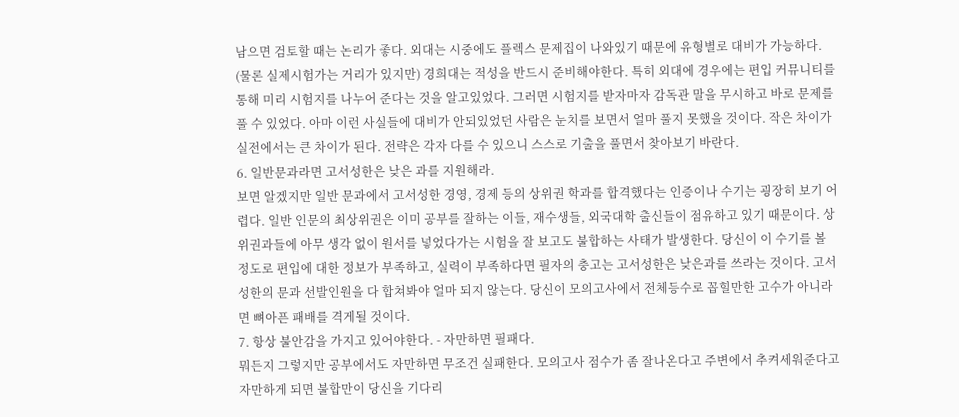남으면 검토할 때는 논리가 좋다. 외대는 시중에도 플렉스 문제집이 나와있기 때문에 유형별로 대비가 가능하다. (물론 실제시험가는 거리가 있지만) 경희대는 적성을 반드시 준비해야한다. 특히 외대에 경우에는 편입 커뮤니티를 통해 미리 시험지를 나누어 준다는 것을 알고있었다. 그러면 시험지를 받자마자 감독관 말을 무시하고 바로 문제를 풀 수 있었다. 아마 이런 사실들에 대비가 안되있었던 사람은 눈치를 보면서 얼마 풀지 못했을 것이다. 작은 차이가 실전에서는 큰 차이가 된다. 전략은 각자 다를 수 있으니 스스로 기출을 풀면서 찾아보기 바란다.
6. 일반문과라면 고서성한은 낮은 과를 지원해라.
보면 알겠지만 일반 문과에서 고서성한 경영, 경제 등의 상위권 학과를 합격했다는 인증이나 수기는 굉장히 보기 어렵다. 일반 인문의 최상위권은 이미 공부를 잘하는 이들, 재수생들, 외국대학 출신들이 점유하고 있기 때문이다. 상위권과들에 아무 생각 없이 원서를 넣었다가는 시험을 잘 보고도 불합하는 사태가 발생한다. 당신이 이 수기를 볼 정도로 편입에 대한 정보가 부족하고, 실력이 부족하다면 필자의 충고는 고서성한은 낮은과를 쓰라는 것이다. 고서성한의 문과 선발인원을 다 합쳐봐야 얼마 되지 않는다. 당신이 모의고사에서 전체등수로 꼽힐만한 고수가 아니라면 뼈아픈 패배를 격게될 것이다.
7. 항상 불안감을 가지고 있어야한다. - 자만하면 필패다.
뭐든지 그렇지만 공부에서도 자만하면 무조건 실패한다. 모의고사 점수가 좀 잘나온다고 주변에서 추켜세워준다고 자만하게 되면 불합만이 당신을 기다리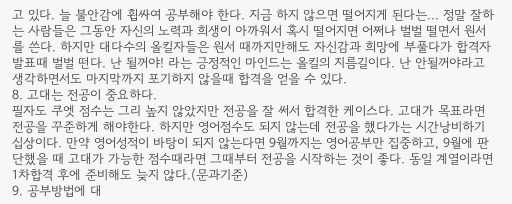고 있다. 늘 불안감에 휩싸여 공부해야 한다. 지금 하지 않으면 떨어지게 된다는... 정말 잘하는 사람들은 그동안 자신의 노력과 희생이 아까워서 혹시 떨어지면 어쩌나 벌벌 떨면서 원서를 쓴다. 하지만 대다수의 올킬자들은 원서 때까지만해도 자신감과 희망에 부풀다가 합격자 발표때 벌벌 떤다. 난 될꺼야! 라는 긍정적인 마인드는 올킬의 지름길이다. 난 안될꺼야라고 생각하면서도 마지막까지 포기하지 않을때 합격을 얻을 수 있다.
8. 고대는 전공이 중요하다.
필자도 쿠엣 점수는 그리 높지 않았지만 전공을 잘 써서 합격한 케이스다. 고대가 목표라면 전공을 꾸준하게 해야한다. 하지만 영어점수도 되지 않는데 전공을 했다가는 시간낭비하기 십상이다. 만약 영어성적이 바탕이 되지 않는다면 9월까지는 영어공부만 집중하고, 9월에 판단했을 때 고대가 가능한 점수때라면 그때부터 전공을 시작하는 것이 좋다. 동일 계열이라면 1차합격 후에 준비해도 늦지 않다.(문과기준)
9. 공부방법에 대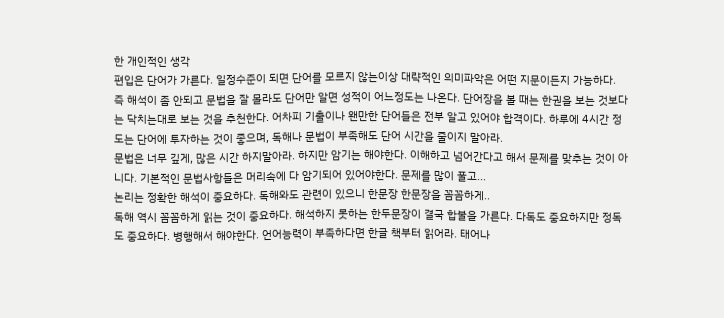한 개인적인 생각
편입은 단어가 가른다. 일정수준이 되면 단어를 모르지 않는이상 대략적인 의미파악은 어떤 지문이든지 가능하다. 즉 해석이 좀 안되고 문법을 잘 몰라도 단어만 알면 성적이 어느정도는 나온다. 단어장을 볼 때는 한권을 보는 것보다는 닥치는대로 보는 것을 추천한다. 어차피 기출이나 왠만한 단어들은 전부 알고 있어야 합격이다. 하루에 4시간 정도는 단어에 투자하는 것이 좋으며, 독해나 문법이 부족해도 단어 시간을 줄이지 말아라.
문법은 너무 깊게, 많은 시간 하지말아라. 하지만 암기는 해야한다. 이해하고 넘어간다고 해서 문제를 맞추는 것이 아니다. 기본적인 문법사항들은 머리속에 다 암기되어 있어야한다. 문제를 많이 풀고...
논리는 정확한 해석이 중요하다. 독해와도 관련이 있으니 한문장 한문장을 꼼꼼하게..
독해 역시 꼼꼼하게 읽는 것이 중요하다. 해석하지 못하는 한두문장이 결국 합불을 가른다. 다독도 중요하지만 정독도 중요하다. 병행해서 해야한다. 언어능력이 부족하다면 한글 책부터 읽어라. 태어나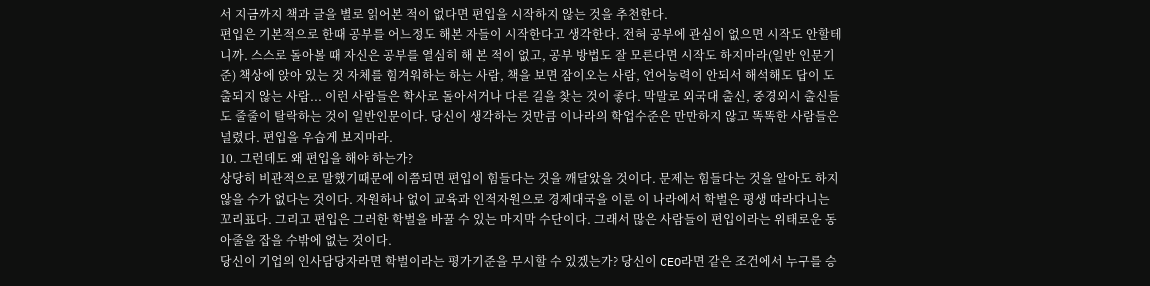서 지금까지 책과 글을 별로 읽어본 적이 없다면 편입을 시작하지 않는 것을 추천한다.
편입은 기본적으로 한때 공부를 어느정도 해본 자들이 시작한다고 생각한다. 전혀 공부에 관심이 없으면 시작도 안할테니까. 스스로 돌아볼 때 자신은 공부를 열심히 해 본 적이 없고, 공부 방법도 잘 모른다면 시작도 하지마라(일반 인문기준) 책상에 앉아 있는 것 자체를 힘겨워하는 하는 사람, 책을 보면 잠이오는 사람, 언어능력이 안되서 해석해도 답이 도출되지 않는 사람... 이런 사람들은 학사로 돌아서거나 다른 길을 찾는 것이 좋다. 막말로 외국대 출신, 중경외시 출신들도 줄줄이 탈락하는 것이 일반인문이다. 당신이 생각하는 것만큼 이나라의 학업수준은 만만하지 않고 똑똑한 사람들은 널렸다. 편입을 우습게 보지마라.
10. 그런데도 왜 편입을 해야 하는가?
상당히 비관적으로 말했기때문에 이쯤되면 편입이 힘들다는 것을 깨달았을 것이다. 문제는 힘들다는 것을 알아도 하지 않을 수가 없다는 것이다. 자원하나 없이 교육과 인적자원으로 경제대국을 이룬 이 나라에서 학벌은 평생 따라다니는 꼬리표다. 그리고 편입은 그러한 학벌을 바꿀 수 있는 마지막 수단이다. 그래서 많은 사람들이 편입이라는 위태로운 동아줄을 잡을 수밖에 없는 것이다.
당신이 기업의 인사담당자라면 학벌이라는 평가기준을 무시할 수 있겠는가? 당신이 CEO라면 같은 조건에서 누구를 승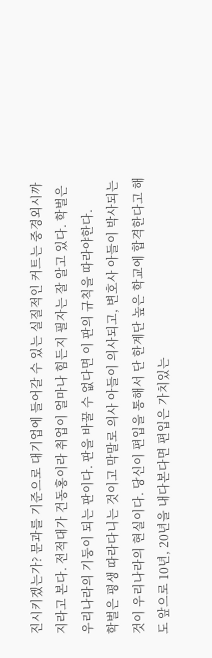진시키겠는가? 문과를 기준으로 대기업에 들어갈 수 있는 실질적인 커트는 중경외시까지라고 본다. 전적대가 건동홍이라 취업이 얼마나 힘든지 필자는 잘 알고 있다. 학벌은 우리나라의 기둥이 되는 판이다. 판을 바꿀 수 없다면 이 판의 규칙을 따라야한다.
학벌은 평생 따라다니는 것이고 막말로 의사 아들이 의사되고, 변호사 아들이 박사되는 것이 우리나라의 현실이다. 당신이 편입을 통해서 단 한계단 높은 학교에 합격한다고 해도 앞으로 10년, 20년을 내다본다면 편입은 가치있는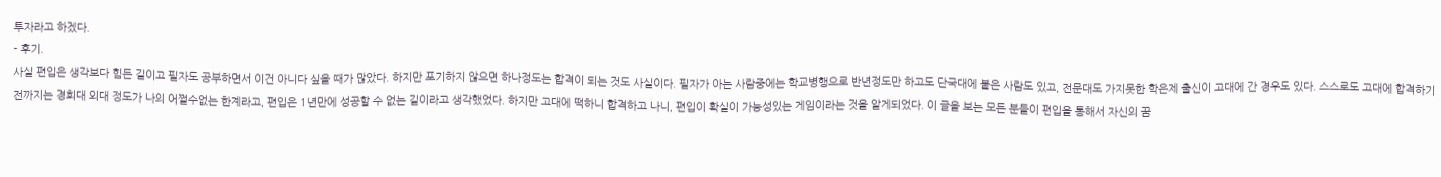투자라고 하겠다.
- 후기.
사실 편입은 생각보다 힘든 길이고 필자도 공부하면서 이건 아니다 싶을 때가 많았다. 하지만 포기하지 않으면 하나정도는 합격이 되는 것도 사실이다. 필자가 아는 사람중에는 학교병행으로 반년정도만 하고도 단국대에 붙은 사람도 있고, 전문대도 가지못한 학은제 출신이 고대에 간 경우도 있다. 스스로도 고대에 합격하기 전까지는 경희대 외대 정도가 나의 어쩔수없는 한계라고, 편입은 1년만에 성공할 수 없는 길이라고 생각했었다. 하지만 고대에 떡하니 합격하고 나니, 편입이 확실이 가능성있는 게임이라는 것을 알게되었다. 이 글을 보는 모든 분들이 편입을 통해서 자신의 꿈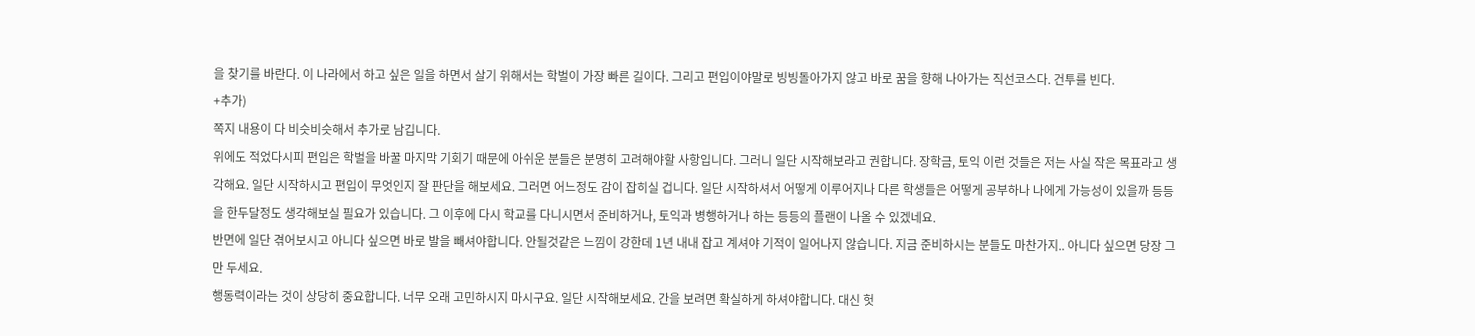을 찾기를 바란다. 이 나라에서 하고 싶은 일을 하면서 살기 위해서는 학벌이 가장 빠른 길이다. 그리고 편입이야말로 빙빙돌아가지 않고 바로 꿈을 향해 나아가는 직선코스다. 건투를 빈다.
+추가)
쪽지 내용이 다 비슷비슷해서 추가로 남깁니다.
위에도 적었다시피 편입은 학벌을 바꿀 마지막 기회기 때문에 아쉬운 분들은 분명히 고려해야할 사항입니다. 그러니 일단 시작해보라고 권합니다. 장학금, 토익 이런 것들은 저는 사실 작은 목표라고 생각해요. 일단 시작하시고 편입이 무엇인지 잘 판단을 해보세요. 그러면 어느정도 감이 잡히실 겁니다. 일단 시작하셔서 어떻게 이루어지나 다른 학생들은 어떻게 공부하나 나에게 가능성이 있을까 등등을 한두달정도 생각해보실 필요가 있습니다. 그 이후에 다시 학교를 다니시면서 준비하거나, 토익과 병행하거나 하는 등등의 플랜이 나올 수 있겠네요.
반면에 일단 겪어보시고 아니다 싶으면 바로 발을 빼셔야합니다. 안될것같은 느낌이 강한데 1년 내내 잡고 계셔야 기적이 일어나지 않습니다. 지금 준비하시는 분들도 마찬가지.. 아니다 싶으면 당장 그만 두세요.
행동력이라는 것이 상당히 중요합니다. 너무 오래 고민하시지 마시구요. 일단 시작해보세요. 간을 보려면 확실하게 하셔야합니다. 대신 헛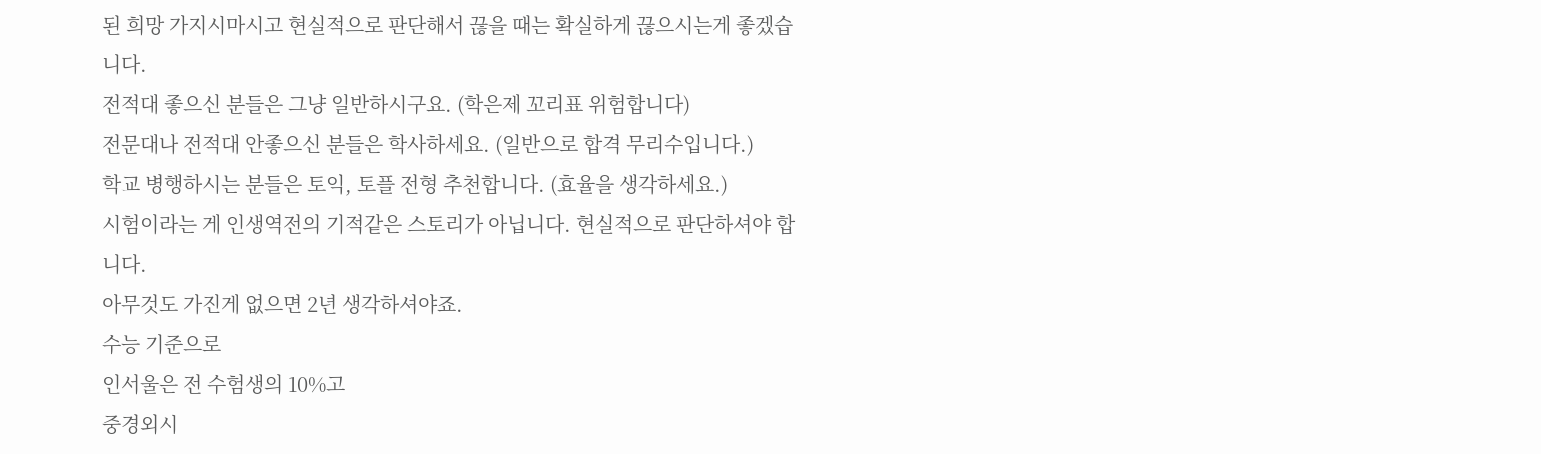된 희망 가지시마시고 현실적으로 판단해서 끊을 때는 확실하게 끊으시는게 좋겠습니다.
전적대 좋으신 분들은 그냥 일반하시구요. (학은제 꼬리표 위험합니다)
전문대나 전적대 안좋으신 분들은 학사하세요. (일반으로 합격 무리수입니다.)
학교 병행하시는 분들은 토익, 토플 전형 추천합니다. (효율을 생각하세요.)
시험이라는 게 인생역전의 기적같은 스토리가 아닙니다. 현실적으로 판단하셔야 합니다.
아무것도 가진게 없으면 2년 생각하셔야죠.
수능 기준으로
인서울은 전 수험생의 10%고
중경외시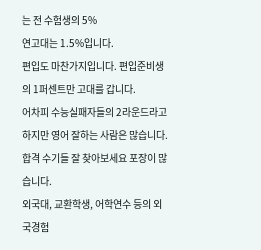는 전 수험생의 5%
연고대는 1.5%입니다.
편입도 마찬가지입니다. 편입준비생의 1퍼센트만 고대를 갑니다.
어차피 수능실패자들의 2라운드라고 하지만 영어 잘하는 사람은 많습니다.
합격 수기들 잘 찾아보세요 포장이 많습니다.
외국대, 교환학생, 어학연수 등의 외국경험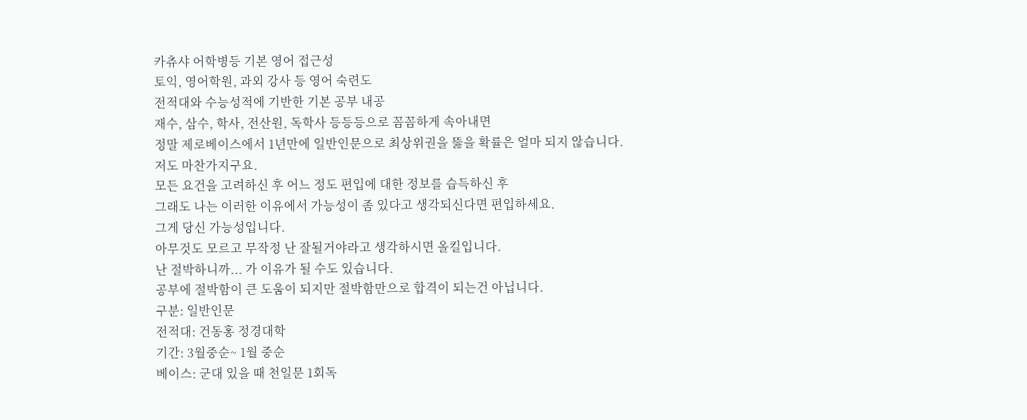카츄샤 어학병등 기본 영어 접근성
토익, 영어학원, 과외 강사 등 영어 숙련도
전적대와 수능성적에 기반한 기본 공부 내공
재수, 삼수, 학사, 전산원, 독학사 등등등으로 꼼꼼하게 속아내면
정말 제로베이스에서 1년만에 일반인문으로 최상위권을 뚫을 확률은 얼마 되지 않습니다.
저도 마찬가지구요.
모든 요건을 고려하신 후 어느 정도 편입에 대한 정보를 습득하신 후
그래도 나는 이러한 이유에서 가능성이 좀 있다고 생각되신다면 편입하세요.
그게 당신 가능성입니다.
아무것도 모르고 무작정 난 잘될거야라고 생각하시면 올킬입니다.
난 절박하니까... 가 이유가 될 수도 있습니다.
공부에 절박함이 큰 도움이 되지만 절박함만으로 합격이 되는건 아닙니다.
구분: 일반인문
전적대: 건동홍 정경대학
기간: 3월중순~ 1월 중순
베이스: 군대 있을 때 천일문 1회독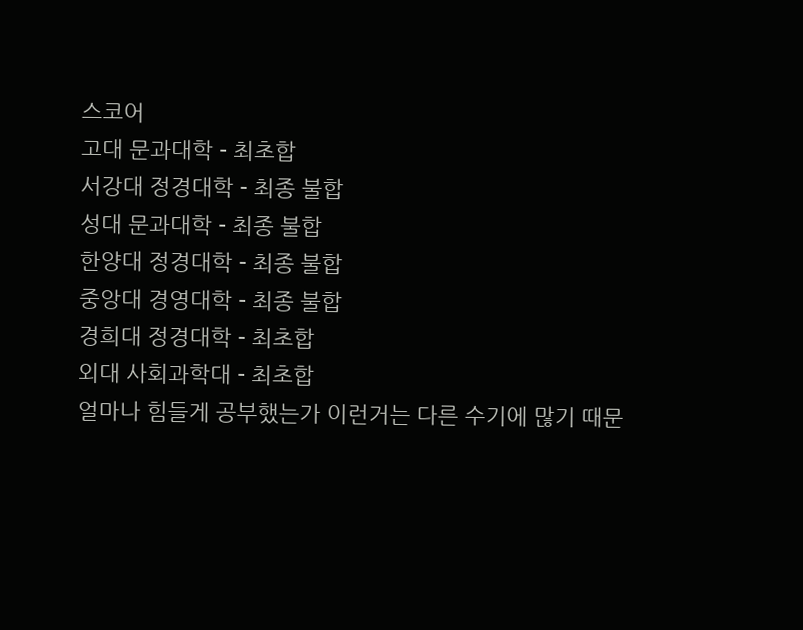스코어
고대 문과대학 - 최초합
서강대 정경대학 - 최종 불합
성대 문과대학 - 최종 불합
한양대 정경대학 - 최종 불합
중앙대 경영대학 - 최종 불합
경희대 정경대학 - 최초합
외대 사회과학대 - 최초합
얼마나 힘들게 공부했는가 이런거는 다른 수기에 많기 때문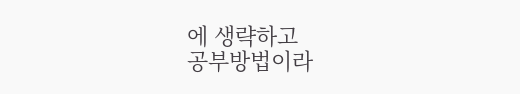에 생략하고
공부방법이라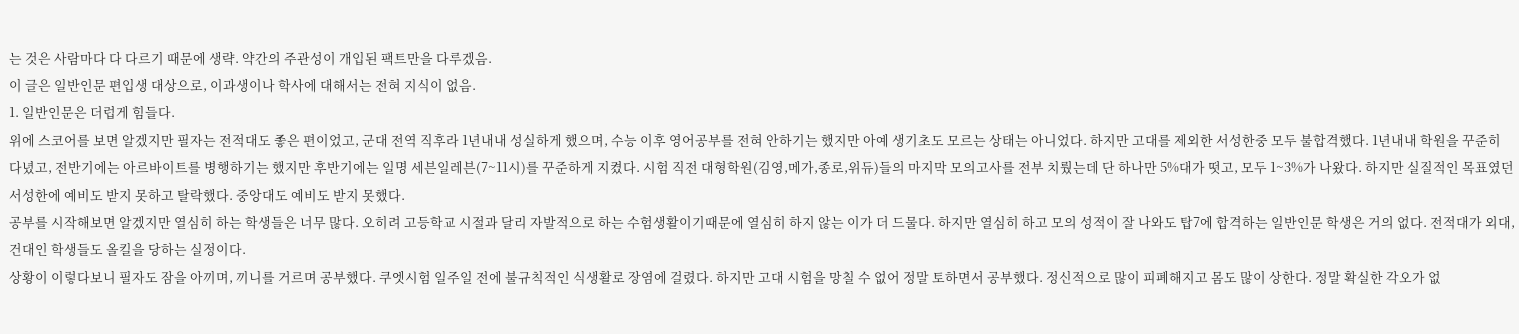는 것은 사람마다 다 다르기 때문에 생략. 약간의 주관성이 개입된 팩트만을 다루겠음.
이 글은 일반인문 편입생 대상으로, 이과생이나 학사에 대해서는 전혀 지식이 없음.
1. 일반인문은 더럽게 힘들다.
위에 스코어를 보면 알겠지만 필자는 전적대도 좋은 편이었고, 군대 전역 직후라 1년내내 성실하게 했으며, 수능 이후 영어공부를 전혀 안하기는 했지만 아예 생기초도 모르는 상태는 아니었다. 하지만 고대를 제외한 서성한중 모두 불합격했다. 1년내내 학원을 꾸준히 다녔고, 전반기에는 아르바이트를 병행하기는 했지만 후반기에는 일명 세븐일레븐(7~11시)를 꾸준하게 지켰다. 시험 직전 대형학원(김영,메가,종로,위듀)들의 마지막 모의고사를 전부 치뤘는데 단 하나만 5%대가 떳고, 모두 1~3%가 나왔다. 하지만 실질적인 목표였던 서성한에 예비도 받지 못하고 탈락했다. 중앙대도 예비도 받지 못했다.
공부를 시작해보면 알겠지만 열심히 하는 학생들은 너무 많다. 오히려 고등학교 시절과 달리 자발적으로 하는 수험생활이기때문에 열심히 하지 않는 이가 더 드물다. 하지만 열심히 하고 모의 성적이 잘 나와도 탑7에 합격하는 일반인문 학생은 거의 없다. 전적대가 외대, 건대인 학생들도 올킬을 당하는 실정이다.
상황이 이렇다보니 필자도 잠을 아끼며, 끼니를 거르며 공부했다. 쿠엣시험 일주일 전에 불규칙적인 식생활로 장염에 걸렸다. 하지만 고대 시험을 망칠 수 없어 정말 토하면서 공부했다. 정신적으로 많이 피폐해지고 몸도 많이 상한다. 정말 확실한 각오가 없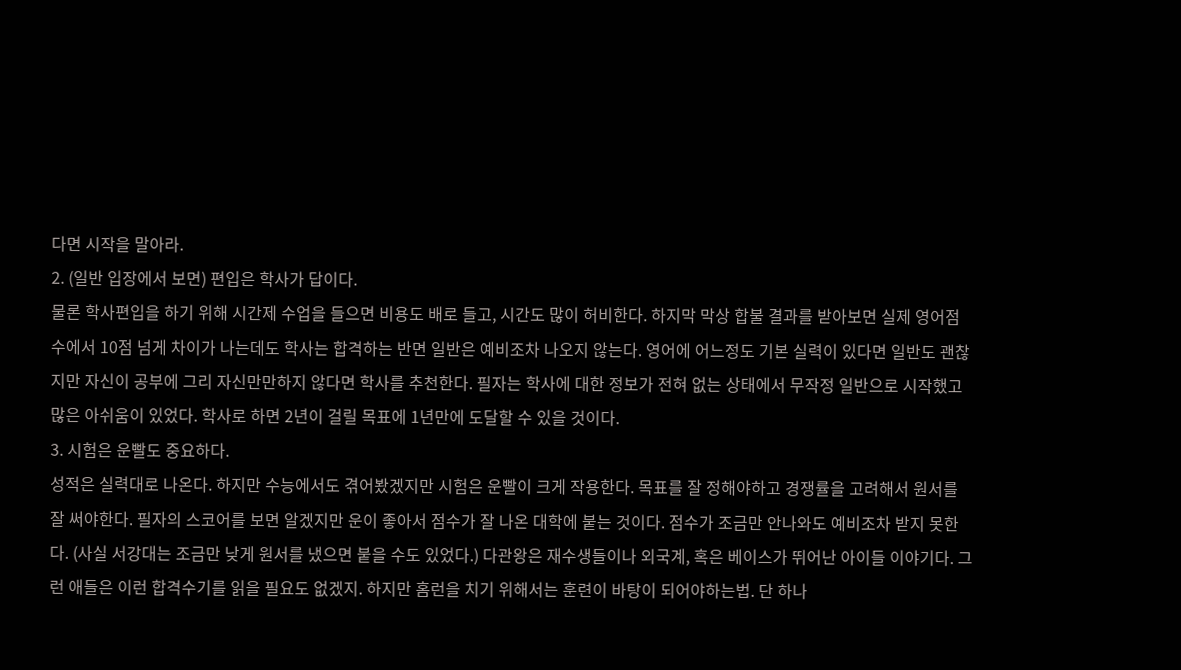다면 시작을 말아라.
2. (일반 입장에서 보면) 편입은 학사가 답이다.
물론 학사편입을 하기 위해 시간제 수업을 들으면 비용도 배로 들고, 시간도 많이 허비한다. 하지막 막상 합불 결과를 받아보면 실제 영어점수에서 10점 넘게 차이가 나는데도 학사는 합격하는 반면 일반은 예비조차 나오지 않는다. 영어에 어느정도 기본 실력이 있다면 일반도 괜찮지만 자신이 공부에 그리 자신만만하지 않다면 학사를 추천한다. 필자는 학사에 대한 정보가 전혀 없는 상태에서 무작정 일반으로 시작했고 많은 아쉬움이 있었다. 학사로 하면 2년이 걸릴 목표에 1년만에 도달할 수 있을 것이다.
3. 시험은 운빨도 중요하다.
성적은 실력대로 나온다. 하지만 수능에서도 겪어봤겠지만 시험은 운빨이 크게 작용한다. 목표를 잘 정해야하고 경쟁률을 고려해서 원서를 잘 써야한다. 필자의 스코어를 보면 알겠지만 운이 좋아서 점수가 잘 나온 대학에 붙는 것이다. 점수가 조금만 안나와도 예비조차 받지 못한다. (사실 서강대는 조금만 낮게 원서를 냈으면 붙을 수도 있었다.) 다관왕은 재수생들이나 외국계, 혹은 베이스가 뛰어난 아이들 이야기다. 그런 애들은 이런 합격수기를 읽을 필요도 없겠지. 하지만 홈런을 치기 위해서는 훈련이 바탕이 되어야하는법. 단 하나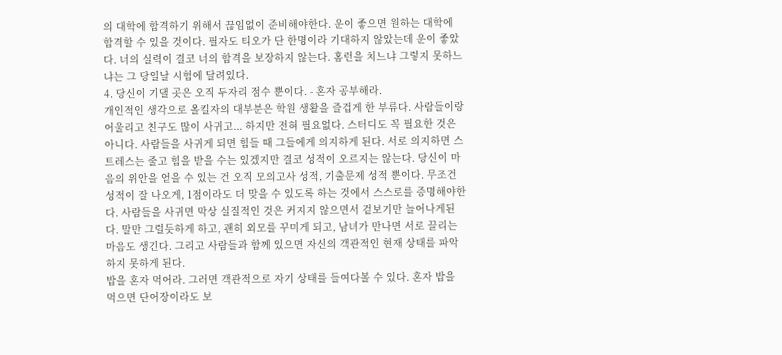의 대학에 합격하기 위해서 끊임없이 준비해야한다. 운이 좋으면 원하는 대학에 합격할 수 있을 것이다. 필자도 티오가 단 한명이라 기대하지 않았는데 운이 좋았다. 너의 실력이 결코 너의 합격을 보장하지 않는다. 홈런을 치느냐 그렇지 못하느냐는 그 당일날 시험에 달려있다.
4. 당신이 기댈 곳은 오직 두자리 점수 뿐이다. - 혼자 공부해라.
개인적인 생각으로 올킬자의 대부분은 학원 생활을 즐겁게 한 부류다. 사람들이랑 어울리고 친구도 많이 사귀고... 하지만 전혀 필요없다. 스터디도 꼭 필요한 것은 아니다. 사람들을 사귀게 되면 힘들 때 그들에게 의지하게 된다. 서로 의지하면 스트레스는 줄고 힘을 받을 수는 있겠지만 결코 성적이 오르지는 않는다. 당신이 마음의 위안을 얻을 수 있는 건 오직 모의고사 성적, 기출문제 성적 뿐이다. 무조건 성적이 잘 나오게, 1점이라도 더 맞을 수 있도록 하는 것에서 스스로를 증명해야한다. 사람들을 사귀면 막상 실질적인 것은 커지지 않으면서 겉보기만 늘어나게된다. 말만 그럴듯하게 하고, 괜히 외모를 꾸미게 되고, 남녀가 만나면 서로 끌리는 마음도 생긴다. 그리고 사람들과 함께 있으면 자신의 객관적인 현재 상태를 파악하지 못하게 된다.
밥을 혼자 먹어라. 그러면 객관적으로 자기 상태를 들여다볼 수 있다. 혼자 밥을 먹으면 단어장이라도 보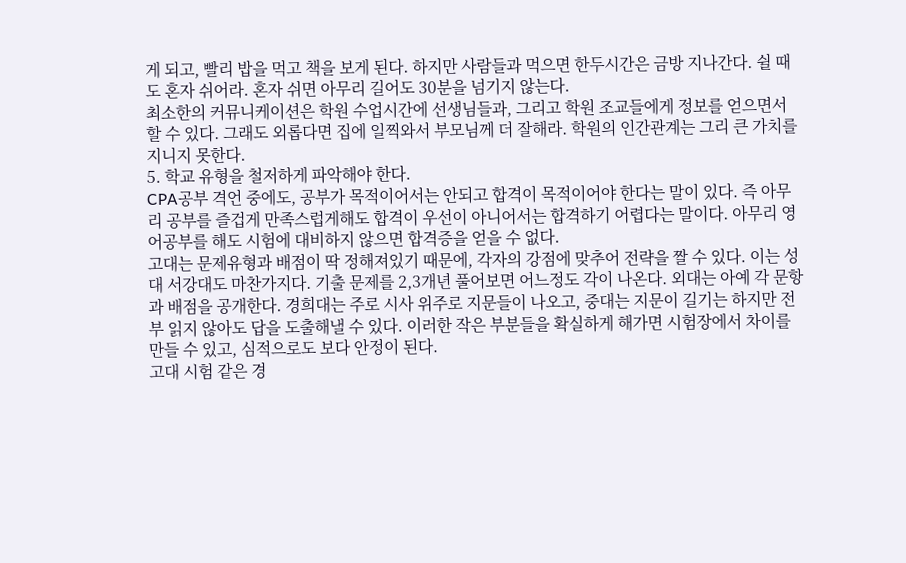게 되고, 빨리 밥을 먹고 책을 보게 된다. 하지만 사람들과 먹으면 한두시간은 금방 지나간다. 쉴 때도 혼자 쉬어라. 혼자 쉬면 아무리 길어도 30분을 넘기지 않는다.
최소한의 커뮤니케이션은 학원 수업시간에 선생님들과, 그리고 학원 조교들에게 정보를 얻으면서 할 수 있다. 그래도 외롭다면 집에 일찍와서 부모님께 더 잘해라. 학원의 인간관계는 그리 큰 가치를 지니지 못한다.
5. 학교 유형을 철저하게 파악해야 한다.
CPA공부 격언 중에도, 공부가 목적이어서는 안되고 합격이 목적이어야 한다는 말이 있다. 즉 아무리 공부를 즐겁게 만족스럽게해도 합격이 우선이 아니어서는 합격하기 어렵다는 말이다. 아무리 영어공부를 해도 시험에 대비하지 않으면 합격증을 얻을 수 없다.
고대는 문제유형과 배점이 딱 정해져있기 때문에, 각자의 강점에 맞추어 전략을 짤 수 있다. 이는 성대 서강대도 마찬가지다. 기출 문제를 2,3개년 풀어보면 어느정도 각이 나온다. 외대는 아예 각 문항과 배점을 공개한다. 경희대는 주로 시사 위주로 지문들이 나오고, 중대는 지문이 길기는 하지만 전부 읽지 않아도 답을 도출해낼 수 있다. 이러한 작은 부분들을 확실하게 해가면 시험장에서 차이를 만들 수 있고, 심적으로도 보다 안정이 된다.
고대 시험 같은 경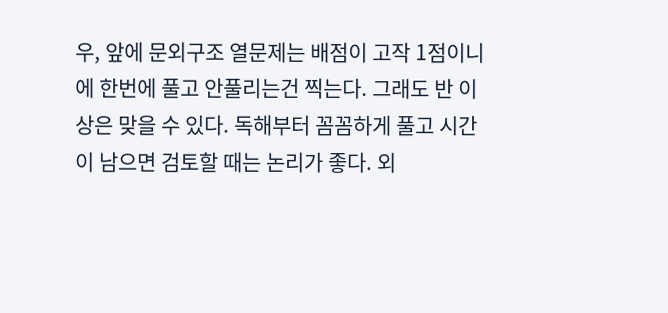우, 앞에 문외구조 열문제는 배점이 고작 1점이니에 한번에 풀고 안풀리는건 찍는다. 그래도 반 이상은 맞을 수 있다. 독해부터 꼼꼼하게 풀고 시간이 남으면 검토할 때는 논리가 좋다. 외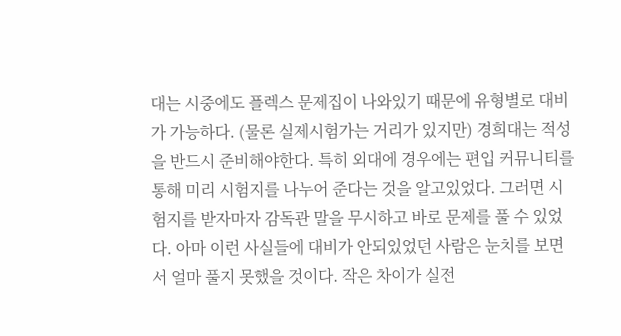대는 시중에도 플렉스 문제집이 나와있기 때문에 유형별로 대비가 가능하다. (물론 실제시험가는 거리가 있지만) 경희대는 적성을 반드시 준비해야한다. 특히 외대에 경우에는 편입 커뮤니티를 통해 미리 시험지를 나누어 준다는 것을 알고있었다. 그러면 시험지를 받자마자 감독관 말을 무시하고 바로 문제를 풀 수 있었다. 아마 이런 사실들에 대비가 안되있었던 사람은 눈치를 보면서 얼마 풀지 못했을 것이다. 작은 차이가 실전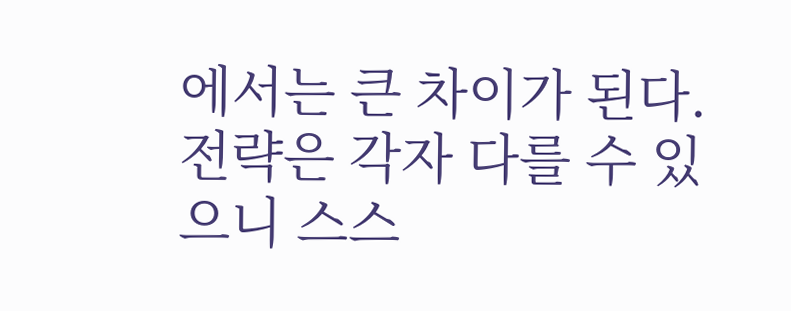에서는 큰 차이가 된다. 전략은 각자 다를 수 있으니 스스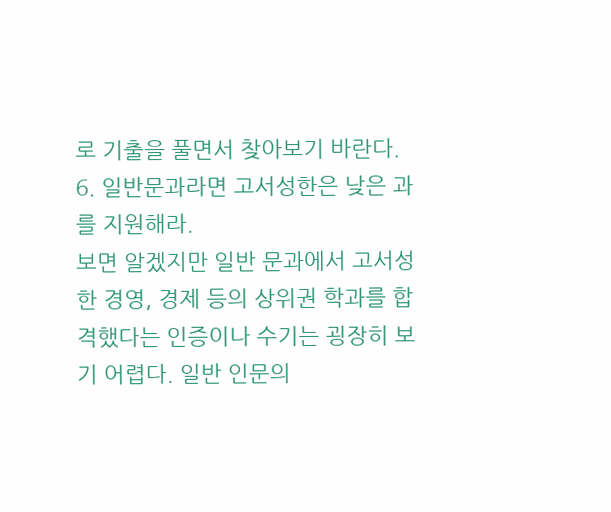로 기출을 풀면서 찾아보기 바란다.
6. 일반문과라면 고서성한은 낮은 과를 지원해라.
보면 알겠지만 일반 문과에서 고서성한 경영, 경제 등의 상위권 학과를 합격했다는 인증이나 수기는 굉장히 보기 어렵다. 일반 인문의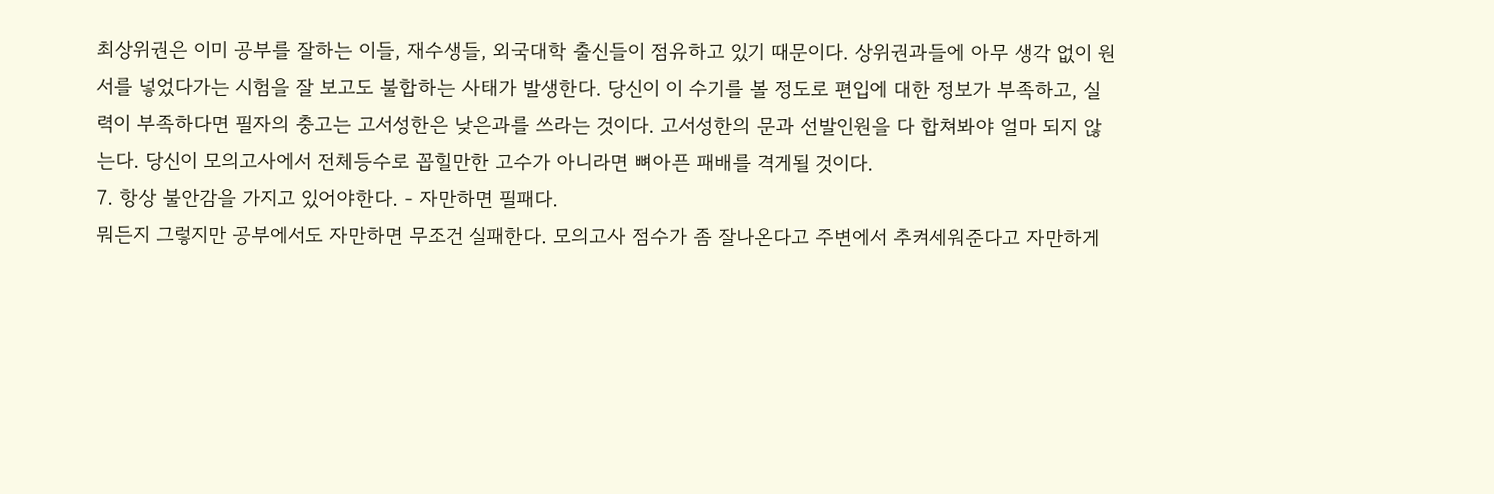최상위권은 이미 공부를 잘하는 이들, 재수생들, 외국대학 출신들이 점유하고 있기 때문이다. 상위권과들에 아무 생각 없이 원서를 넣었다가는 시험을 잘 보고도 불합하는 사태가 발생한다. 당신이 이 수기를 볼 정도로 편입에 대한 정보가 부족하고, 실력이 부족하다면 필자의 충고는 고서성한은 낮은과를 쓰라는 것이다. 고서성한의 문과 선발인원을 다 합쳐봐야 얼마 되지 않는다. 당신이 모의고사에서 전체등수로 꼽힐만한 고수가 아니라면 뼈아픈 패배를 격게될 것이다.
7. 항상 불안감을 가지고 있어야한다. - 자만하면 필패다.
뭐든지 그렇지만 공부에서도 자만하면 무조건 실패한다. 모의고사 점수가 좀 잘나온다고 주변에서 추켜세워준다고 자만하게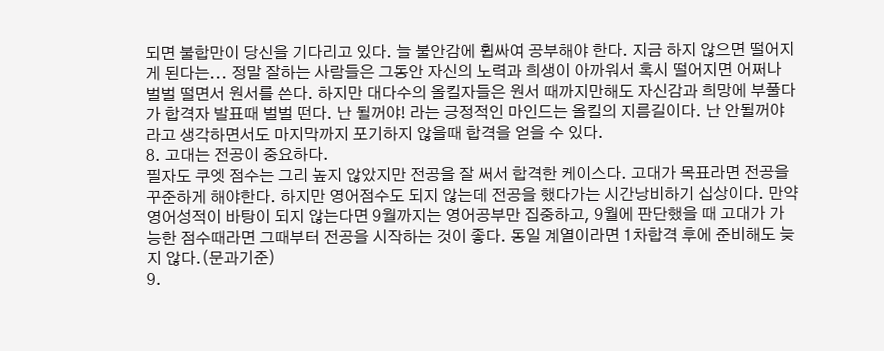되면 불합만이 당신을 기다리고 있다. 늘 불안감에 휩싸여 공부해야 한다. 지금 하지 않으면 떨어지게 된다는... 정말 잘하는 사람들은 그동안 자신의 노력과 희생이 아까워서 혹시 떨어지면 어쩌나 벌벌 떨면서 원서를 쓴다. 하지만 대다수의 올킬자들은 원서 때까지만해도 자신감과 희망에 부풀다가 합격자 발표때 벌벌 떤다. 난 될꺼야! 라는 긍정적인 마인드는 올킬의 지름길이다. 난 안될꺼야라고 생각하면서도 마지막까지 포기하지 않을때 합격을 얻을 수 있다.
8. 고대는 전공이 중요하다.
필자도 쿠엣 점수는 그리 높지 않았지만 전공을 잘 써서 합격한 케이스다. 고대가 목표라면 전공을 꾸준하게 해야한다. 하지만 영어점수도 되지 않는데 전공을 했다가는 시간낭비하기 십상이다. 만약 영어성적이 바탕이 되지 않는다면 9월까지는 영어공부만 집중하고, 9월에 판단했을 때 고대가 가능한 점수때라면 그때부터 전공을 시작하는 것이 좋다. 동일 계열이라면 1차합격 후에 준비해도 늦지 않다.(문과기준)
9.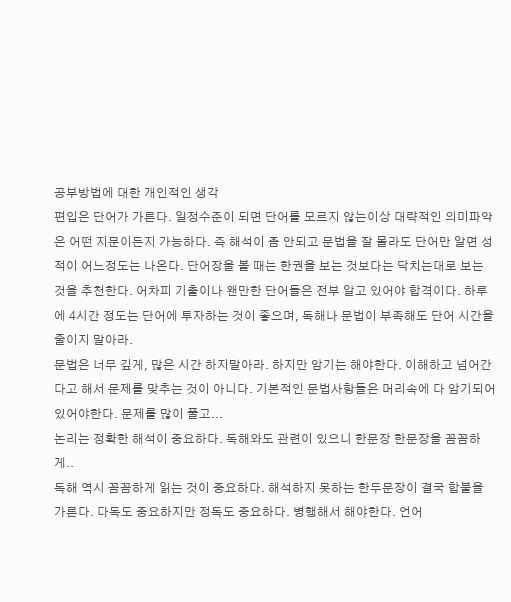공부방법에 대한 개인적인 생각
편입은 단어가 가른다. 일정수준이 되면 단어를 모르지 않는이상 대략적인 의미파악은 어떤 지문이든지 가능하다. 즉 해석이 좀 안되고 문법을 잘 몰라도 단어만 알면 성적이 어느정도는 나온다. 단어장을 볼 때는 한권을 보는 것보다는 닥치는대로 보는 것을 추천한다. 어차피 기출이나 왠만한 단어들은 전부 알고 있어야 합격이다. 하루에 4시간 정도는 단어에 투자하는 것이 좋으며, 독해나 문법이 부족해도 단어 시간을 줄이지 말아라.
문법은 너무 깊게, 많은 시간 하지말아라. 하지만 암기는 해야한다. 이해하고 넘어간다고 해서 문제를 맞추는 것이 아니다. 기본적인 문법사항들은 머리속에 다 암기되어 있어야한다. 문제를 많이 풀고...
논리는 정확한 해석이 중요하다. 독해와도 관련이 있으니 한문장 한문장을 꼼꼼하게..
독해 역시 꼼꼼하게 읽는 것이 중요하다. 해석하지 못하는 한두문장이 결국 합불을 가른다. 다독도 중요하지만 정독도 중요하다. 병행해서 해야한다. 언어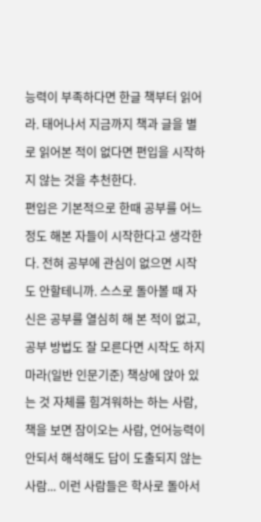능력이 부족하다면 한글 책부터 읽어라. 태어나서 지금까지 책과 글을 별로 읽어본 적이 없다면 편입을 시작하지 않는 것을 추천한다.
편입은 기본적으로 한때 공부를 어느정도 해본 자들이 시작한다고 생각한다. 전혀 공부에 관심이 없으면 시작도 안할테니까. 스스로 돌아볼 때 자신은 공부를 열심히 해 본 적이 없고, 공부 방법도 잘 모른다면 시작도 하지마라(일반 인문기준) 책상에 앉아 있는 것 자체를 힘겨워하는 하는 사람, 책을 보면 잠이오는 사람, 언어능력이 안되서 해석해도 답이 도출되지 않는 사람... 이런 사람들은 학사로 돌아서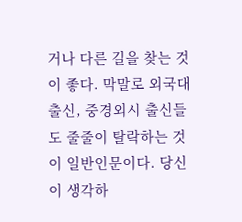거나 다른 길을 찾는 것이 좋다. 막말로 외국대 출신, 중경외시 출신들도 줄줄이 탈락하는 것이 일반인문이다. 당신이 생각하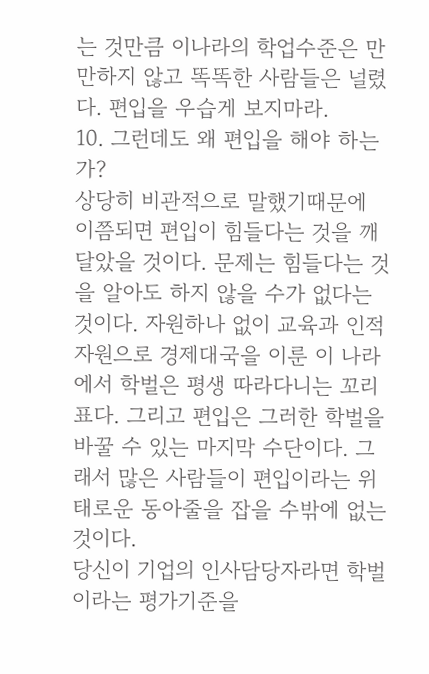는 것만큼 이나라의 학업수준은 만만하지 않고 똑똑한 사람들은 널렸다. 편입을 우습게 보지마라.
10. 그런데도 왜 편입을 해야 하는가?
상당히 비관적으로 말했기때문에 이쯤되면 편입이 힘들다는 것을 깨달았을 것이다. 문제는 힘들다는 것을 알아도 하지 않을 수가 없다는 것이다. 자원하나 없이 교육과 인적자원으로 경제대국을 이룬 이 나라에서 학벌은 평생 따라다니는 꼬리표다. 그리고 편입은 그러한 학벌을 바꿀 수 있는 마지막 수단이다. 그래서 많은 사람들이 편입이라는 위태로운 동아줄을 잡을 수밖에 없는 것이다.
당신이 기업의 인사담당자라면 학벌이라는 평가기준을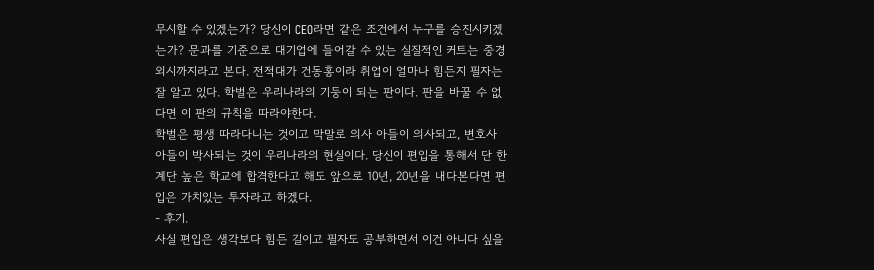무시할 수 있겠는가? 당신이 CEO라면 같은 조건에서 누구를 승진시키겠는가? 문과를 기준으로 대기업에 들어갈 수 있는 실질적인 커트는 중경외시까지라고 본다. 전적대가 건동홍이라 취업이 얼마나 힘든지 필자는 잘 알고 있다. 학벌은 우리나라의 기둥이 되는 판이다. 판을 바꿀 수 없다면 이 판의 규칙을 따라야한다.
학벌은 평생 따라다니는 것이고 막말로 의사 아들이 의사되고, 변호사 아들이 박사되는 것이 우리나라의 현실이다. 당신이 편입을 통해서 단 한계단 높은 학교에 합격한다고 해도 앞으로 10년, 20년을 내다본다면 편입은 가치있는 투자라고 하겠다.
- 후기.
사실 편입은 생각보다 힘든 길이고 필자도 공부하면서 이건 아니다 싶을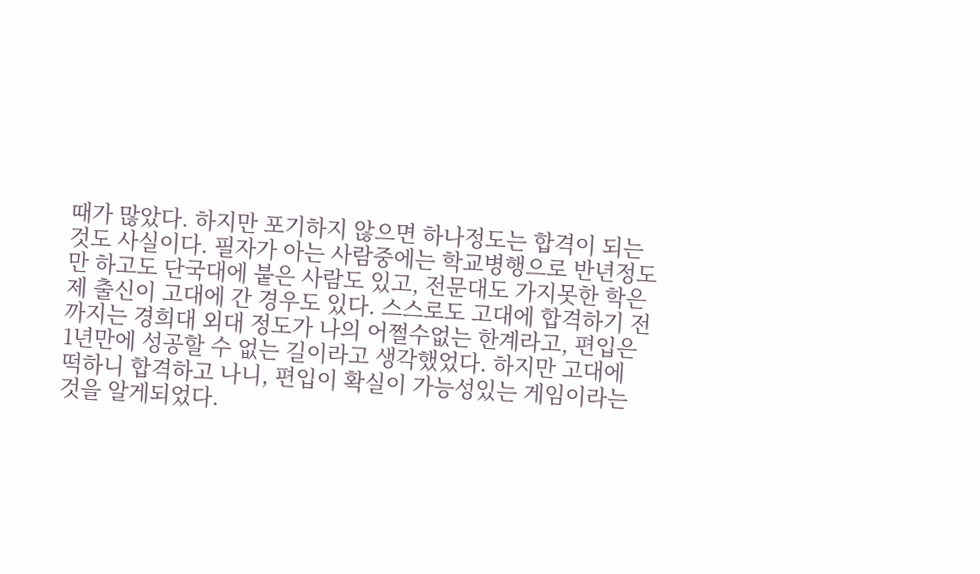때가 많았다. 하지만 포기하지 않으면 하나정도는 합격이 되는 것도 사실이다. 필자가 아는 사람중에는 학교병행으로 반년정도만 하고도 단국대에 붙은 사람도 있고, 전문대도 가지못한 학은제 출신이 고대에 간 경우도 있다. 스스로도 고대에 합격하기 전까지는 경희대 외대 정도가 나의 어쩔수없는 한계라고, 편입은 1년만에 성공할 수 없는 길이라고 생각했었다. 하지만 고대에 떡하니 합격하고 나니, 편입이 확실이 가능성있는 게임이라는 것을 알게되었다.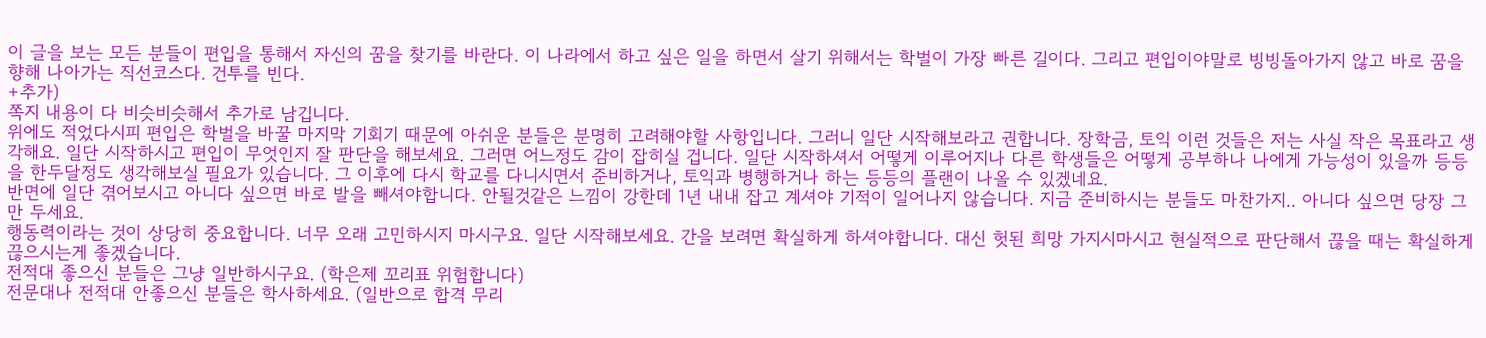이 글을 보는 모든 분들이 편입을 통해서 자신의 꿈을 찾기를 바란다. 이 나라에서 하고 싶은 일을 하면서 살기 위해서는 학벌이 가장 빠른 길이다. 그리고 편입이야말로 빙빙돌아가지 않고 바로 꿈을 향해 나아가는 직선코스다. 건투를 빈다.
+추가)
쪽지 내용이 다 비슷비슷해서 추가로 남깁니다.
위에도 적었다시피 편입은 학벌을 바꿀 마지막 기회기 때문에 아쉬운 분들은 분명히 고려해야할 사항입니다. 그러니 일단 시작해보라고 권합니다. 장학금, 토익 이런 것들은 저는 사실 작은 목표라고 생각해요. 일단 시작하시고 편입이 무엇인지 잘 판단을 해보세요. 그러면 어느정도 감이 잡히실 겁니다. 일단 시작하셔서 어떻게 이루어지나 다른 학생들은 어떻게 공부하나 나에게 가능성이 있을까 등등을 한두달정도 생각해보실 필요가 있습니다. 그 이후에 다시 학교를 다니시면서 준비하거나, 토익과 병행하거나 하는 등등의 플랜이 나올 수 있겠네요.
반면에 일단 겪어보시고 아니다 싶으면 바로 발을 빼셔야합니다. 안될것같은 느낌이 강한데 1년 내내 잡고 계셔야 기적이 일어나지 않습니다. 지금 준비하시는 분들도 마찬가지.. 아니다 싶으면 당장 그만 두세요.
행동력이라는 것이 상당히 중요합니다. 너무 오래 고민하시지 마시구요. 일단 시작해보세요. 간을 보려면 확실하게 하셔야합니다. 대신 헛된 희망 가지시마시고 현실적으로 판단해서 끊을 때는 확실하게 끊으시는게 좋겠습니다.
전적대 좋으신 분들은 그냥 일반하시구요. (학은제 꼬리표 위험합니다)
전문대나 전적대 안좋으신 분들은 학사하세요. (일반으로 합격 무리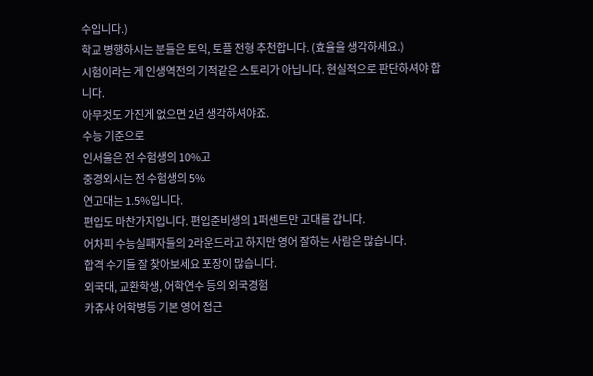수입니다.)
학교 병행하시는 분들은 토익, 토플 전형 추천합니다. (효율을 생각하세요.)
시험이라는 게 인생역전의 기적같은 스토리가 아닙니다. 현실적으로 판단하셔야 합니다.
아무것도 가진게 없으면 2년 생각하셔야죠.
수능 기준으로
인서울은 전 수험생의 10%고
중경외시는 전 수험생의 5%
연고대는 1.5%입니다.
편입도 마찬가지입니다. 편입준비생의 1퍼센트만 고대를 갑니다.
어차피 수능실패자들의 2라운드라고 하지만 영어 잘하는 사람은 많습니다.
합격 수기들 잘 찾아보세요 포장이 많습니다.
외국대, 교환학생, 어학연수 등의 외국경험
카츄샤 어학병등 기본 영어 접근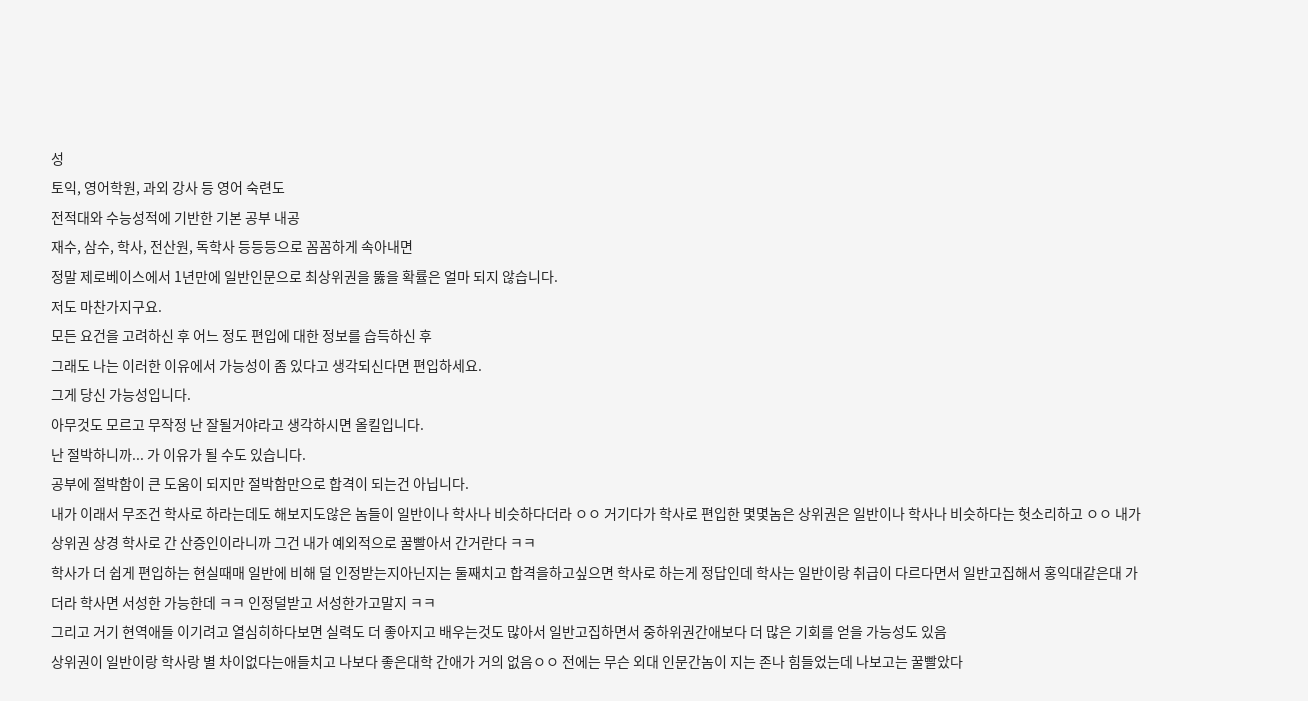성
토익, 영어학원, 과외 강사 등 영어 숙련도
전적대와 수능성적에 기반한 기본 공부 내공
재수, 삼수, 학사, 전산원, 독학사 등등등으로 꼼꼼하게 속아내면
정말 제로베이스에서 1년만에 일반인문으로 최상위권을 뚫을 확률은 얼마 되지 않습니다.
저도 마찬가지구요.
모든 요건을 고려하신 후 어느 정도 편입에 대한 정보를 습득하신 후
그래도 나는 이러한 이유에서 가능성이 좀 있다고 생각되신다면 편입하세요.
그게 당신 가능성입니다.
아무것도 모르고 무작정 난 잘될거야라고 생각하시면 올킬입니다.
난 절박하니까... 가 이유가 될 수도 있습니다.
공부에 절박함이 큰 도움이 되지만 절박함만으로 합격이 되는건 아닙니다.
내가 이래서 무조건 학사로 하라는데도 해보지도않은 놈들이 일반이나 학사나 비슷하다더라 ㅇㅇ 거기다가 학사로 편입한 몇몇놈은 상위권은 일반이나 학사나 비슷하다는 헛소리하고 ㅇㅇ 내가 상위권 상경 학사로 간 산증인이라니까 그건 내가 예외적으로 꿀빨아서 간거란다 ㅋㅋ
학사가 더 쉽게 편입하는 현실때매 일반에 비해 덜 인정받는지아닌지는 둘째치고 합격을하고싶으면 학사로 하는게 정답인데 학사는 일반이랑 취급이 다르다면서 일반고집해서 홍익대같은대 가더라 학사면 서성한 가능한데 ㅋㅋ 인정덜받고 서성한가고말지 ㅋㅋ
그리고 거기 현역애들 이기려고 열심히하다보면 실력도 더 좋아지고 배우는것도 많아서 일반고집하면서 중하위권간애보다 더 많은 기회를 얻을 가능성도 있음
상위권이 일반이랑 학사랑 별 차이없다는애들치고 나보다 좋은대학 간애가 거의 없음ㅇㅇ 전에는 무슨 외대 인문간놈이 지는 존나 힘들었는데 나보고는 꿀빨았다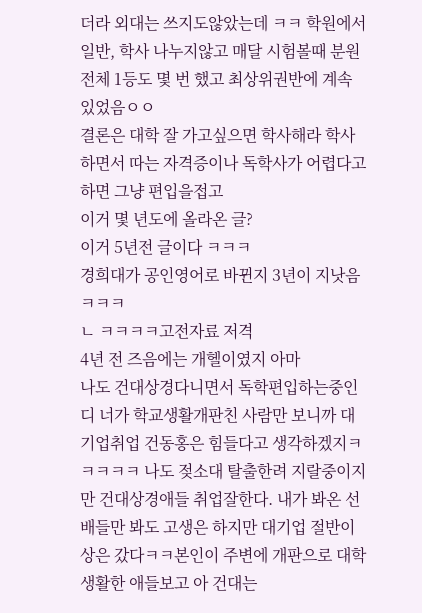더라 외대는 쓰지도않았는데 ㅋㅋ 학원에서 일반, 학사 나누지않고 매달 시험볼때 분원 전체 1등도 몇 번 했고 최상위권반에 계속 있었음ㅇㅇ
결론은 대학 잘 가고싶으면 학사해라 학사하면서 따는 자격증이나 독학사가 어렵다고하면 그냥 편입을접고
이거 몇 년도에 올라온 글?
이거 5년전 글이다 ㅋㅋㅋ
경희대가 공인영어로 바뀐지 3년이 지낫음 ㅋㅋㅋ
ㄴ ㅋㅋㅋㅋ고전자료 저격
4년 전 즈음에는 개헬이였지 아마
나도 건대상경다니면서 독학편입하는중인디 너가 학교생활개판친 사람만 보니까 대기업취업 건동홍은 힘들다고 생각하겠지ㅋㅋㅋㅋㅋ 나도 젖소대 탈출한려 지랄중이지만 건대상경애들 취업잘한다. 내가 봐온 선배들만 봐도 고생은 하지만 대기업 절반이상은 갔다ㅋㅋ본인이 주변에 개판으로 대학생활한 애들보고 아 건대는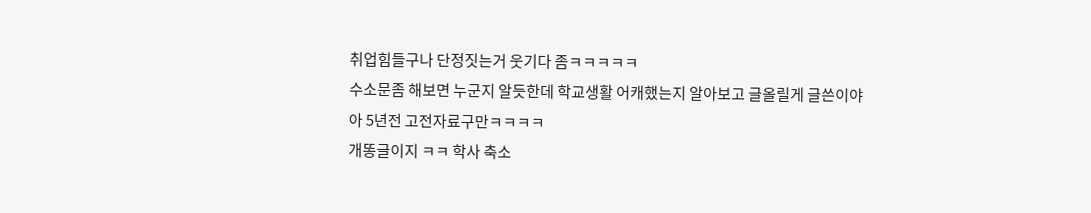취업힘들구나 단정짓는거 웃기다 좀ㅋㅋㅋㅋㅋ
수소문좀 해보면 누군지 알듯한데 학교생활 어캐했는지 알아보고 글올릴게 글쓴이야
아 5년전 고전자료구만ㅋㅋㅋㅋ
개똥글이지 ㅋㅋ 학사 축소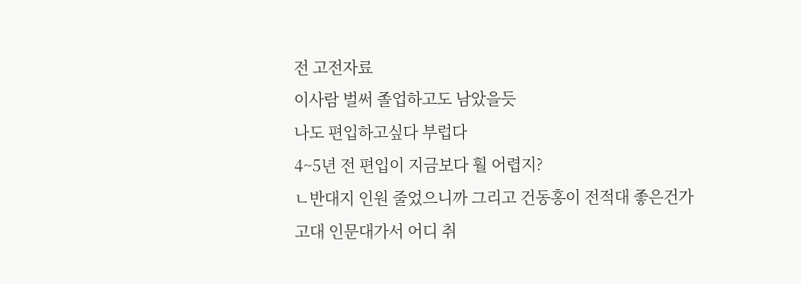전 고전자료
이사람 벌써 졸업하고도 남았을듯
나도 편입하고싶다 부럽다
4~5년 전 편입이 지금보다 훨 어렵지?
ㄴ반대지 인원 줄었으니까 그리고 건동홍이 전적대 좋은건가
고대 인문대가서 어디 취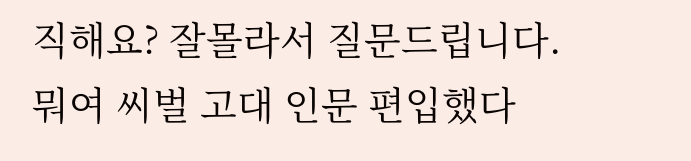직해요? 잘몰라서 질문드립니다.
뭐여 씨벌 고대 인문 편입했다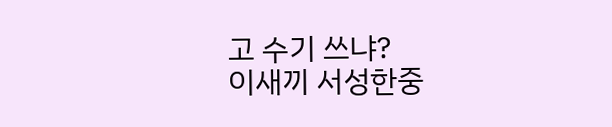고 수기 쓰냐?
이새끼 서성한중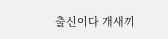출신이다 개새끼